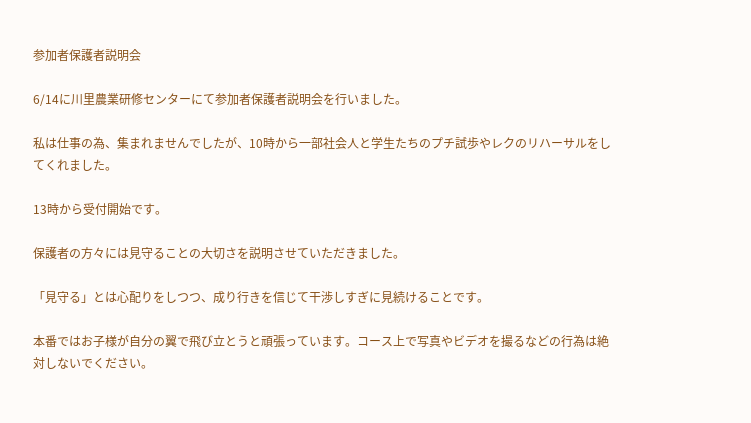参加者保護者説明会

6/14に川里農業研修センターにて参加者保護者説明会を行いました。

私は仕事の為、集まれませんでしたが、10時から一部社会人と学生たちのプチ試歩やレクのリハーサルをしてくれました。

13時から受付開始です。

保護者の方々には見守ることの大切さを説明させていただきました。

「見守る」とは心配りをしつつ、成り行きを信じて干渉しすぎに見続けることです。

本番ではお子様が自分の翼で飛び立とうと頑張っています。コース上で写真やビデオを撮るなどの行為は絶対しないでください。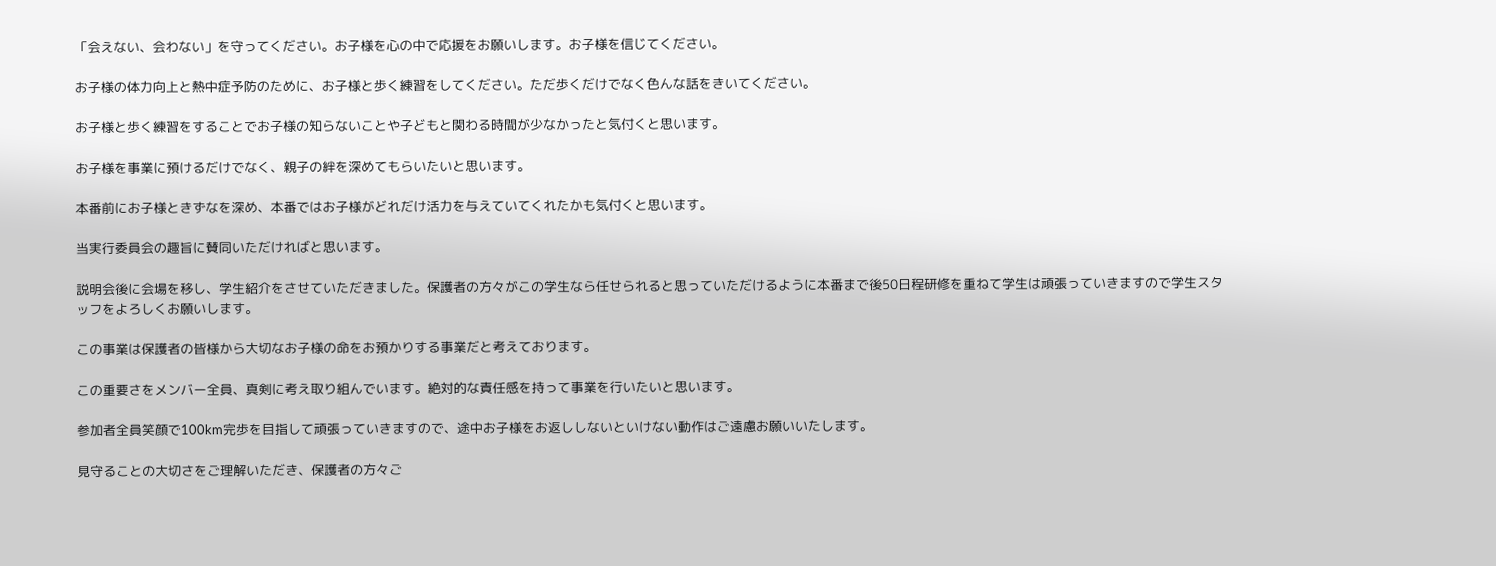「会えない、会わない」を守ってください。お子様を心の中で応援をお願いします。お子様を信じてください。

お子様の体力向上と熱中症予防のために、お子様と歩く練習をしてください。ただ歩くだけでなく色んな話をきいてください。

お子様と歩く練習をすることでお子様の知らないことや子どもと関わる時間が少なかったと気付くと思います。

お子様を事業に預けるだけでなく、親子の絆を深めてもらいたいと思います。

本番前にお子様ときずなを深め、本番ではお子様がどれだけ活力を与えていてくれたかも気付くと思います。

当実行委員会の趣旨に賛同いただければと思います。

説明会後に会場を移し、学生紹介をさせていただきました。保護者の方々がこの学生なら任せられると思っていただけるように本番まで後50日程研修を重ねて学生は頑張っていきますので学生スタッフをよろしくお願いします。

この事業は保護者の皆様から大切なお子様の命をお預かりする事業だと考えております。

この重要さをメンバー全員、真剣に考え取り組んでいます。絶対的な責任感を持って事業を行いたいと思います。

参加者全員笑顔で100km完歩を目指して頑張っていきますので、途中お子様をお返ししないといけない動作はご遠慮お願いいたします。

見守ることの大切さをご理解いただき、保護者の方々ご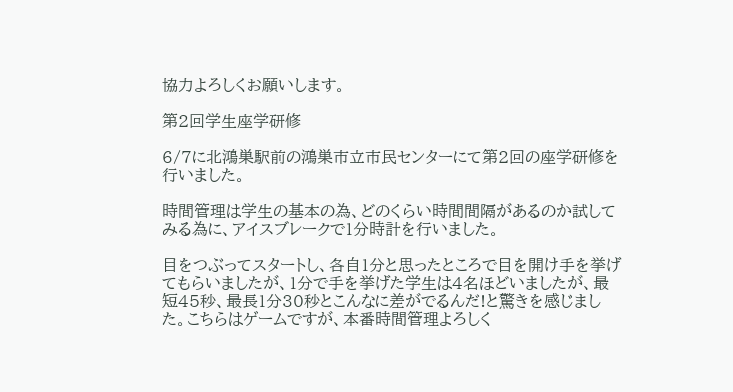協力よろしくお願いします。

第2回学生座学研修

6/7に北鴻巣駅前の鴻巣市立市民センターにて第2回の座学研修を行いました。

時間管理は学生の基本の為、どのくらい時間間隔があるのか試してみる為に、アイスブレークで1分時計を行いました。

目をつぶってスタートし、各自1分と思ったところで目を開け手を挙げてもらいましたが、1分で手を挙げた学生は4名ほどいましたが、最短45秒、最長1分30秒とこんなに差がでるんだ!と驚きを感じました。こちらはゲームですが、本番時間管理よろしく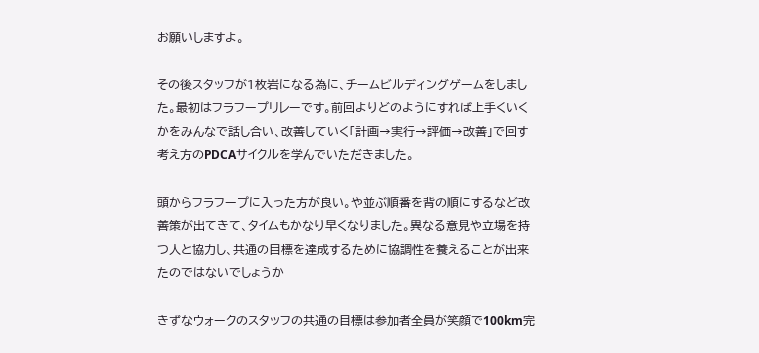お願いしますよ。

その後スタッフが1枚岩になる為に、チームビルディングゲームをしました。最初はフラフープリレーです。前回よりどのようにすれば上手くいくかをみんなで話し合い、改善していく「計画→実行→評価→改善」で回す考え方のPDCAサイクルを学んでいただきました。

頭からフラフープに入った方が良い。や並ぶ順番を背の順にするなど改善策が出てきて、タイムもかなり早くなりました。異なる意見や立場を持つ人と協力し、共通の目標を達成するために協調性を養えることが出来たのではないでしょうか

きずなウォークのスタッフの共通の目標は参加者全員が笑顔で100km完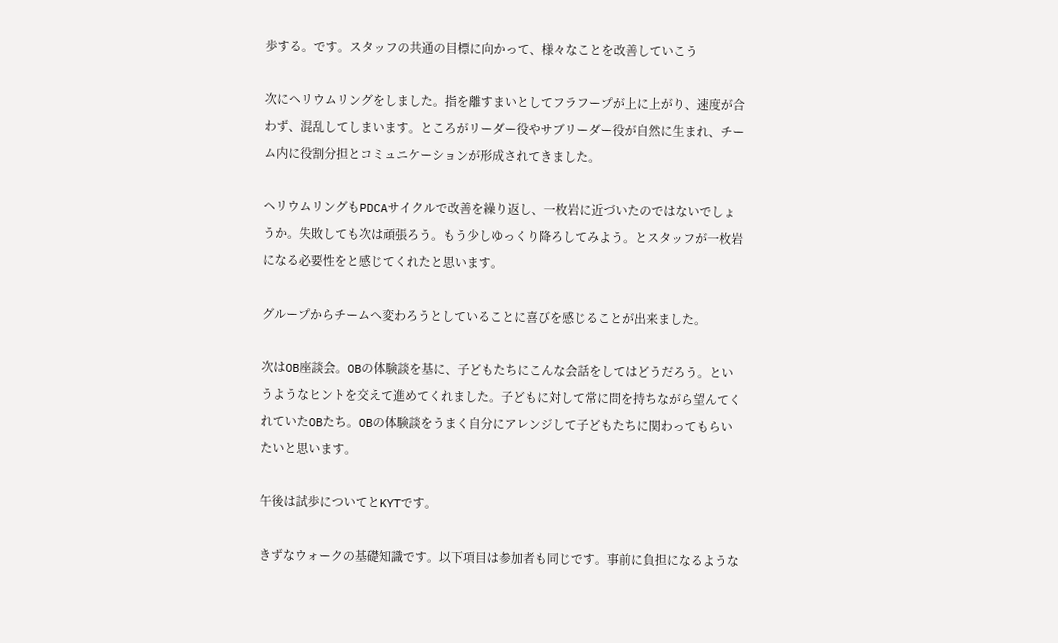歩する。です。スタッフの共通の目標に向かって、様々なことを改善していこう

次にヘリウムリングをしました。指を離すまいとしてフラフープが上に上がり、速度が合わず、混乱してしまいます。ところがリーダー役やサブリーダー役が自然に生まれ、チーム内に役割分担とコミュニケーションが形成されてきました。

ヘリウムリングもPDCAサイクルで改善を繰り返し、一枚岩に近づいたのではないでしょうか。失敗しても次は頑張ろう。もう少しゆっくり降ろしてみよう。とスタッフが一枚岩になる必要性をと感じてくれたと思います。

グループからチームへ変わろうとしていることに喜びを感じることが出来ました。

次はOB座談会。OBの体験談を基に、子どもたちにこんな会話をしてはどうだろう。というようなヒントを交えて進めてくれました。子どもに対して常に問を持ちながら望んてくれていたOBたち。OBの体験談をうまく自分にアレンジして子どもたちに関わってもらいたいと思います。

午後は試歩についてとKYTです。

きずなウォークの基礎知識です。以下項目は参加者も同じです。事前に負担になるような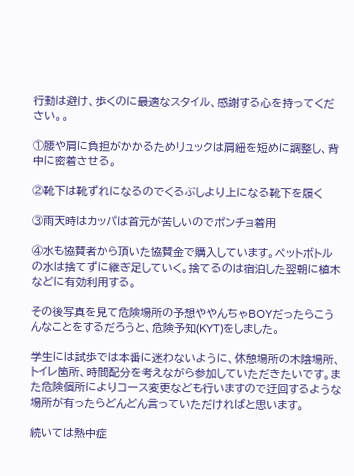行動は避け、歩くのに最適なスタイル、感謝する心を持ってください。。

①腰や肩に負担がかかるためリュックは肩紐を短めに調整し、背中に密着させる。

②靴下は靴ずれになるのでくるぶしより上になる靴下を履く

③雨天時はカッパは首元が苦しいのでポンチョ着用

④水も協賛者から頂いた協賛金で購入しています。ペットボトルの水は捨てずに継ぎ足していく。捨てるのは宿泊した翌朝に植木などに有効利用する。

その後写真を見て危険場所の予想ややんちゃBOYだったらこうんなことをするだろうと、危険予知(KYT)をしました。

学生には試歩では本番に迷わないように、休憩場所の木陰場所、トイレ箇所、時間配分を考えながら参加していただきたいです。また危険個所によりコース変更なども行いますので迂回するような場所が有ったらどんどん言っていただければと思います。

続いては熱中症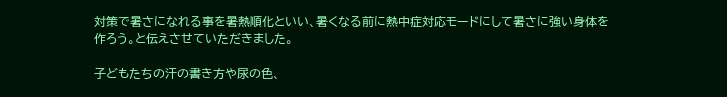対策で暑さになれる事を暑熱順化といい、暑くなる前に熱中症対応モードにして暑さに強い身体を作ろう。と伝えさせていただきました。

子どもたちの汗の書き方や尿の色、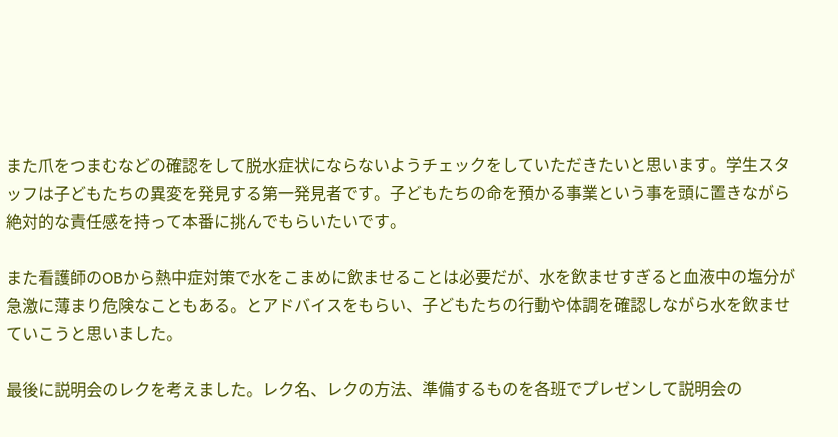また爪をつまむなどの確認をして脱水症状にならないようチェックをしていただきたいと思います。学生スタッフは子どもたちの異変を発見する第一発見者です。子どもたちの命を預かる事業という事を頭に置きながら絶対的な責任感を持って本番に挑んでもらいたいです。

また看護師のOBから熱中症対策で水をこまめに飲ませることは必要だが、水を飲ませすぎると血液中の塩分が急激に薄まり危険なこともある。とアドバイスをもらい、子どもたちの行動や体調を確認しながら水を飲ませていこうと思いました。

最後に説明会のレクを考えました。レク名、レクの方法、準備するものを各班でプレゼンして説明会の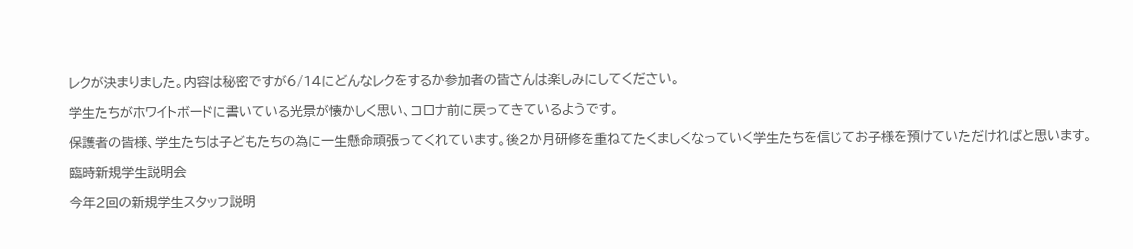レクが決まりました。内容は秘密ですが6/14にどんなレクをするか参加者の皆さんは楽しみにしてください。

学生たちがホワイトボードに書いている光景が懐かしく思い、コロナ前に戻ってきているようです。

保護者の皆様、学生たちは子どもたちの為に一生懸命頑張ってくれています。後2か月研修を重ねてたくましくなっていく学生たちを信じてお子様を預けていただければと思います。

臨時新規学生説明会

今年2回の新規学生スタッフ説明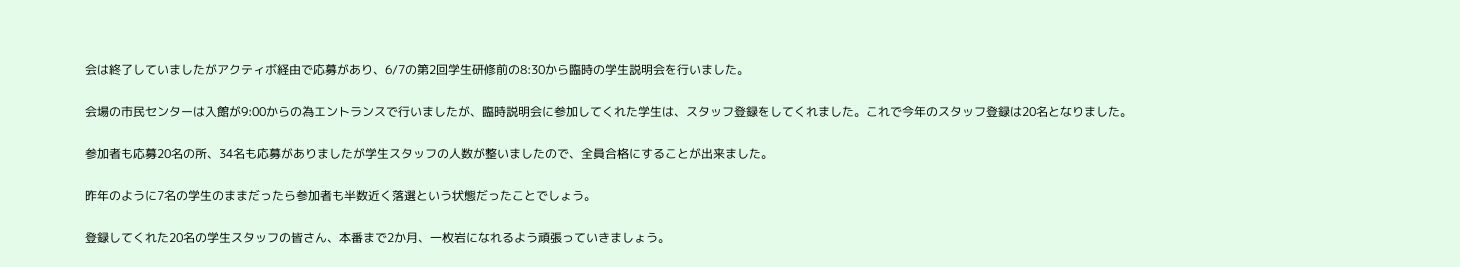会は終了していましたがアクティボ経由で応募があり、6/7の第2回学生研修前の8:30から臨時の学生説明会を行いました。

会場の市民センターは入館が9:00からの為エントランスで行いましたが、臨時説明会に参加してくれた学生は、スタッフ登録をしてくれました。これで今年のスタッフ登録は20名となりました。

参加者も応募20名の所、34名も応募がありましたが学生スタッフの人数が整いましたので、全員合格にすることが出来ました。

昨年のように7名の学生のままだったら参加者も半数近く落選という状態だったことでしょう。

登録してくれた20名の学生スタッフの皆さん、本番まで2か月、一枚岩になれるよう頑張っていきましょう。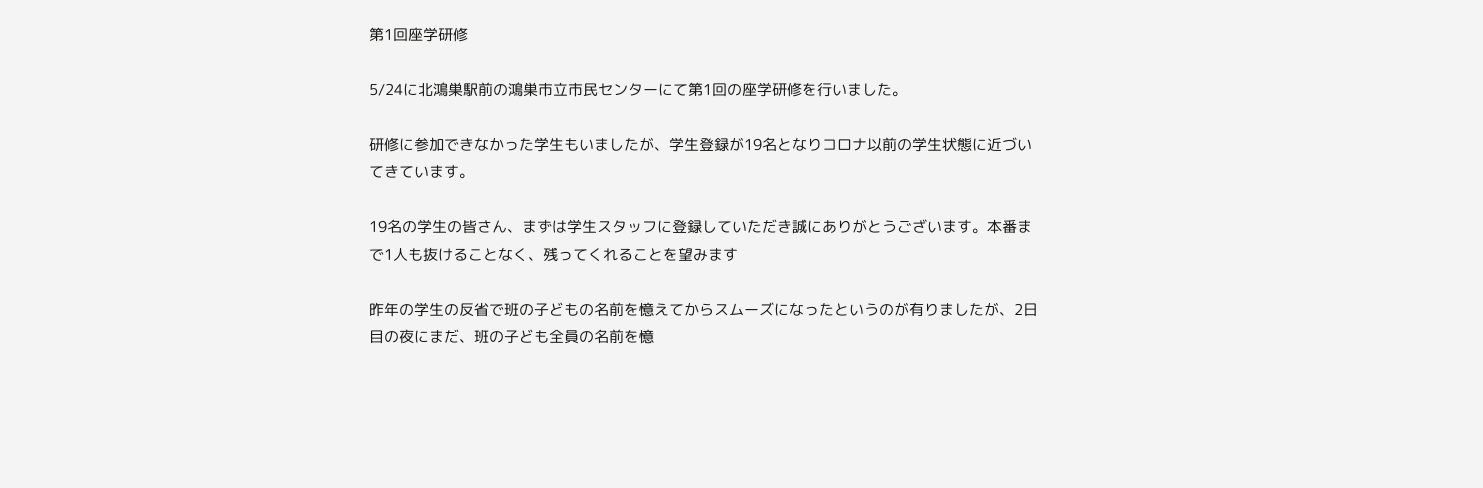第1回座学研修

5/24に北鴻巣駅前の鴻巣市立市民センターにて第1回の座学研修を行いました。

研修に参加できなかった学生もいましたが、学生登録が19名となりコロナ以前の学生状態に近づいてきています。

19名の学生の皆さん、まずは学生スタッフに登録していただき誠にありがとうございます。本番まで1人も抜けることなく、残ってくれることを望みます

昨年の学生の反省で班の子どもの名前を憶えてからスムーズになったというのが有りましたが、2日目の夜にまだ、班の子ども全員の名前を憶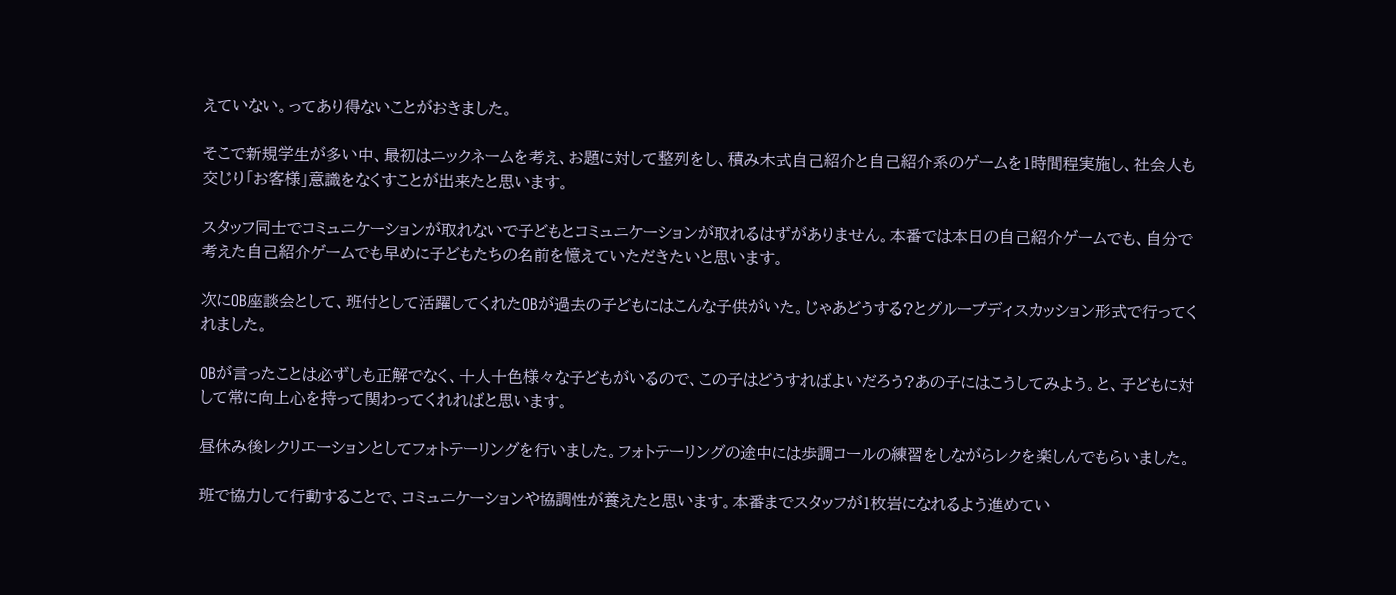えていない。ってあり得ないことがおきました。

そこで新規学生が多い中、最初はニックネームを考え、お題に対して整列をし、積み木式自己紹介と自己紹介系のゲームを1時間程実施し、社会人も交じり「お客様」意識をなくすことが出来たと思います。

スタッフ同士でコミュニケーションが取れないで子どもとコミュニケーションが取れるはずがありません。本番では本日の自己紹介ゲームでも、自分で考えた自己紹介ゲームでも早めに子どもたちの名前を憶えていただきたいと思います。

次にOB座談会として、班付として活躍してくれたOBが過去の子どもにはこんな子供がいた。じゃあどうする?とグループディスカッション形式で行ってくれました。

OBが言ったことは必ずしも正解でなく、十人十色様々な子どもがいるので、この子はどうすればよいだろう?あの子にはこうしてみよう。と、子どもに対して常に向上心を持って関わってくれればと思います。

昼休み後レクリエーションとしてフォトテーリングを行いました。フォトテーリングの途中には歩調コールの練習をしながらレクを楽しんでもらいました。

班で協力して行動することで、コミュニケーションや協調性が養えたと思います。本番までスタッフが1枚岩になれるよう進めてい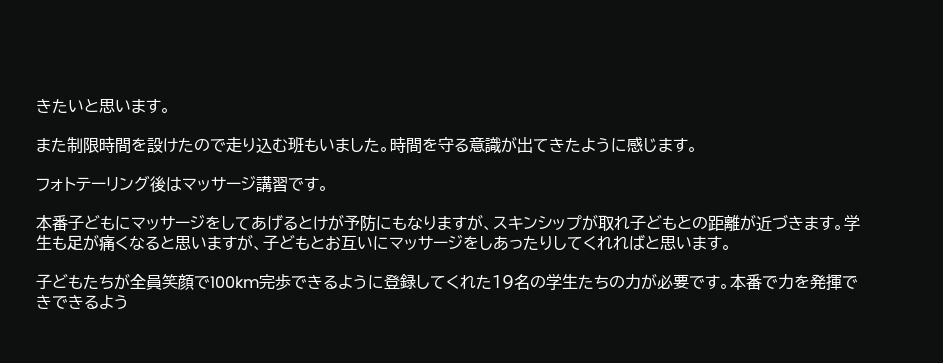きたいと思います。

また制限時間を設けたので走り込む班もいました。時間を守る意識が出てきたように感じます。

フォトテーリング後はマッサージ講習です。

本番子どもにマッサージをしてあげるとけが予防にもなりますが、スキンシップが取れ子どもとの距離が近づきます。学生も足が痛くなると思いますが、子どもとお互いにマッサージをしあったりしてくれればと思います。

子どもたちが全員笑顔で100km完歩できるように登録してくれた19名の学生たちの力が必要です。本番で力を発揮できできるよう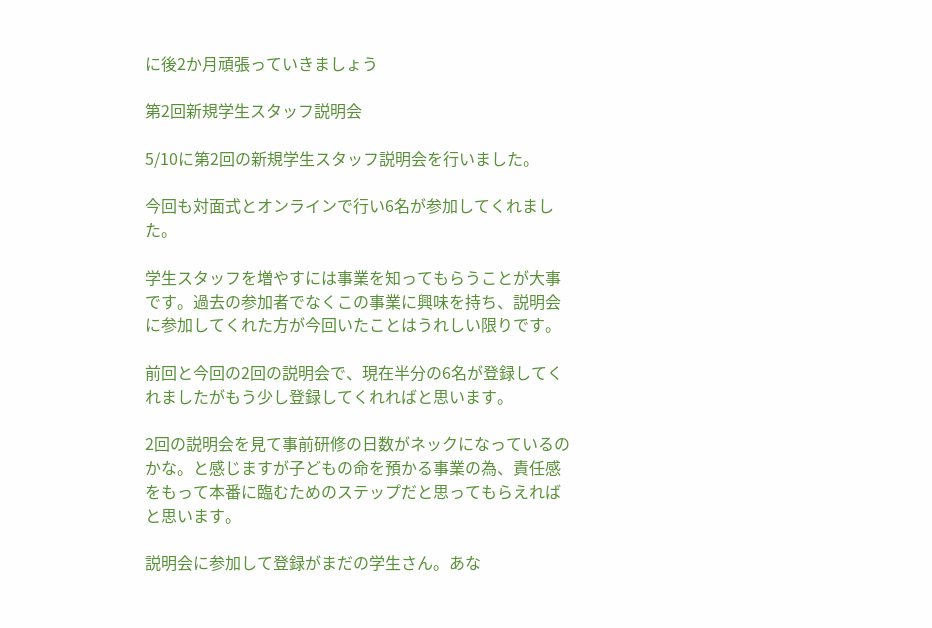に後2か月頑張っていきましょう

第2回新規学生スタッフ説明会

5/10に第2回の新規学生スタッフ説明会を行いました。

今回も対面式とオンラインで行い6名が参加してくれました。

学生スタッフを増やすには事業を知ってもらうことが大事です。過去の参加者でなくこの事業に興味を持ち、説明会に参加してくれた方が今回いたことはうれしい限りです。

前回と今回の2回の説明会で、現在半分の6名が登録してくれましたがもう少し登録してくれればと思います。

2回の説明会を見て事前研修の日数がネックになっているのかな。と感じますが子どもの命を預かる事業の為、責任感をもって本番に臨むためのステップだと思ってもらえればと思います。

説明会に参加して登録がまだの学生さん。あな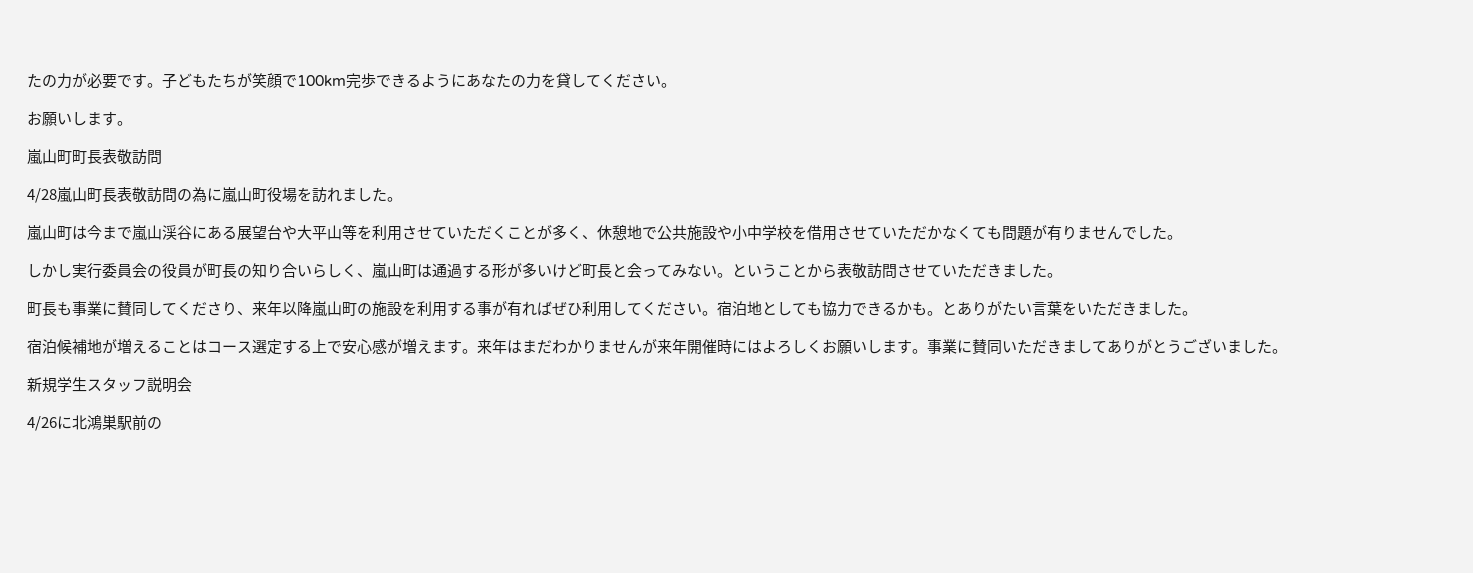たの力が必要です。子どもたちが笑顔で100km完歩できるようにあなたの力を貸してください。

お願いします。

嵐山町町長表敬訪問

4/28嵐山町長表敬訪問の為に嵐山町役場を訪れました。

嵐山町は今まで嵐山渓谷にある展望台や大平山等を利用させていただくことが多く、休憩地で公共施設や小中学校を借用させていただかなくても問題が有りませんでした。

しかし実行委員会の役員が町長の知り合いらしく、嵐山町は通過する形が多いけど町長と会ってみない。ということから表敬訪問させていただきました。

町長も事業に賛同してくださり、来年以降嵐山町の施設を利用する事が有ればぜひ利用してください。宿泊地としても協力できるかも。とありがたい言葉をいただきました。

宿泊候補地が増えることはコース選定する上で安心感が増えます。来年はまだわかりませんが来年開催時にはよろしくお願いします。事業に賛同いただきましてありがとうございました。

新規学生スタッフ説明会

4/26に北鴻巣駅前の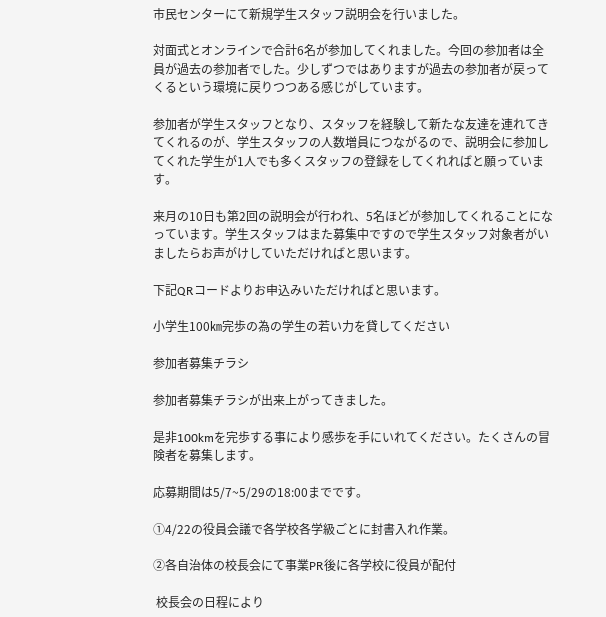市民センターにて新規学生スタッフ説明会を行いました。

対面式とオンラインで合計6名が参加してくれました。今回の参加者は全員が過去の参加者でした。少しずつではありますが過去の参加者が戻ってくるという環境に戻りつつある感じがしています。

参加者が学生スタッフとなり、スタッフを経験して新たな友達を連れてきてくれるのが、学生スタッフの人数増員につながるので、説明会に参加してくれた学生が1人でも多くスタッフの登録をしてくれればと願っています。

来月の10日も第2回の説明会が行われ、5名ほどが参加してくれることになっています。学生スタッフはまた募集中ですので学生スタッフ対象者がいましたらお声がけしていただければと思います。

下記QRコードよりお申込みいただければと思います。

小学生100㎞完歩の為の学生の若い力を貸してください

参加者募集チラシ

参加者募集チラシが出来上がってきました。

是非100kmを完歩する事により感歩を手にいれてください。たくさんの冒険者を募集します。

応募期間は5/7~5/29の18:00までです。

①4/22の役員会議で各学校各学級ごとに封書入れ作業。

②各自治体の校長会にて事業PR後に各学校に役員が配付

 校長会の日程により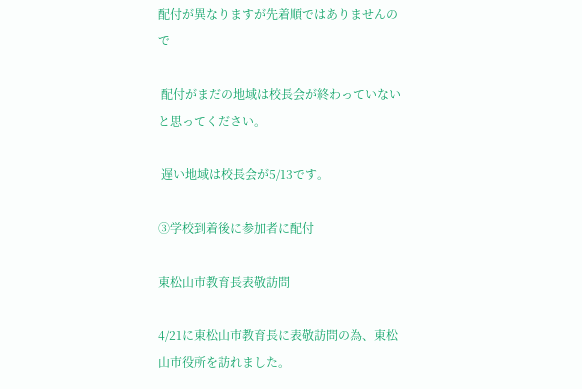配付が異なりますが先着順ではありませんので

 配付がまだの地域は校長会が終わっていないと思ってください。

 遅い地域は校長会が5/13です。

③学校到着後に参加者に配付

東松山市教育長表敬訪問

4/21に東松山市教育長に表敬訪問の為、東松山市役所を訪れました。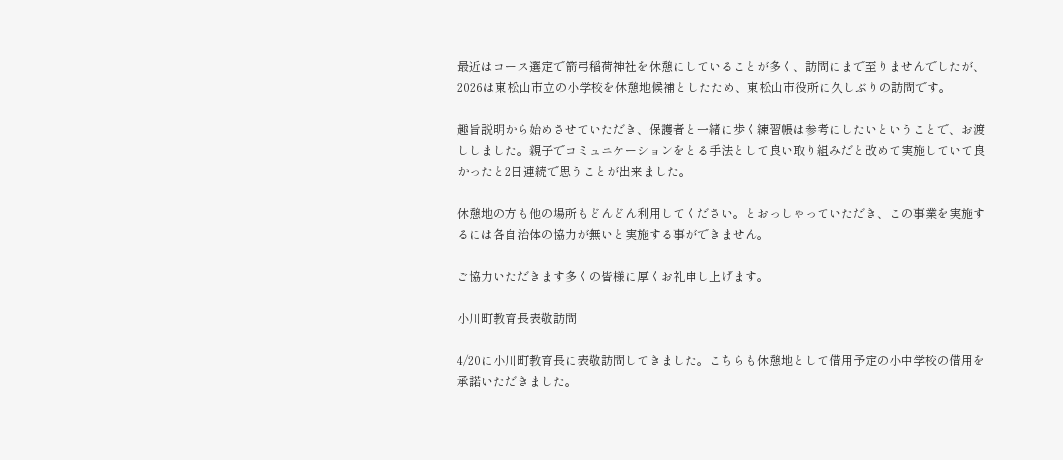最近はコース選定で箭弓稲荷神社を休憩にしていることが多く、訪問にまで至りませんでしたが、2026は東松山市立の小学校を休憩地候補としたため、東松山市役所に久しぶりの訪問です。

趣旨説明から始めさせていただき、保護者と一緒に歩く練習帳は参考にしたいということで、お渡ししました。親子でコミュニケーションをとる手法として良い取り組みだと改めて実施していて良かったと2日連続で思うことが出来ました。

休憩地の方も他の場所もどんどん利用してください。とおっしゃっていただき、この事業を実施するには各自治体の協力が無いと実施する事ができません。

ご協力いただきます多くの皆様に厚くお礼申し上げます。

小川町教育長表敬訪問

4/20に小川町教育長に表敬訪問してきました。こちらも休憩地として借用予定の小中学校の借用を承諾いただきました。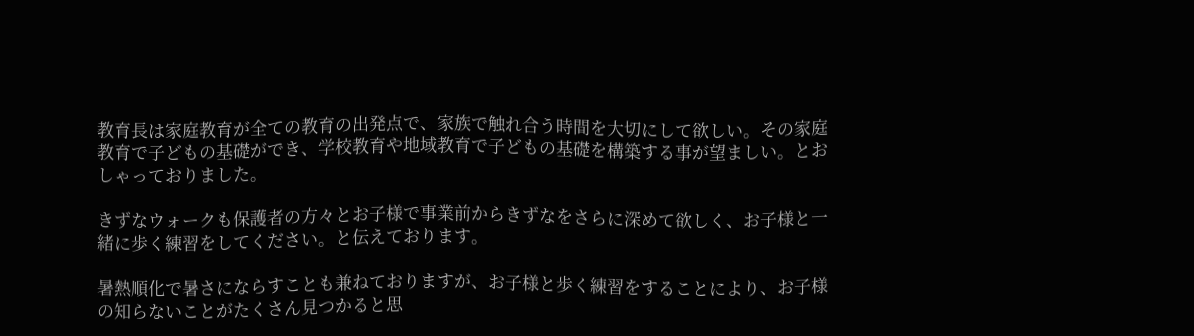教育長は家庭教育が全ての教育の出発点で、家族で触れ合う時間を大切にして欲しい。その家庭教育で子どもの基礎ができ、学校教育や地域教育で子どもの基礎を構築する事が望ましい。とおしゃっておりました。

きずなウォークも保護者の方々とお子様で事業前からきずなをさらに深めて欲しく、お子様と一緒に歩く練習をしてください。と伝えております。

暑熱順化で暑さにならすことも兼ねておりますが、お子様と歩く練習をすることにより、お子様の知らないことがたくさん見つかると思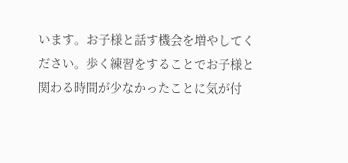います。お子様と話す機会を増やしてください。歩く練習をすることでお子様と関わる時間が少なかったことに気が付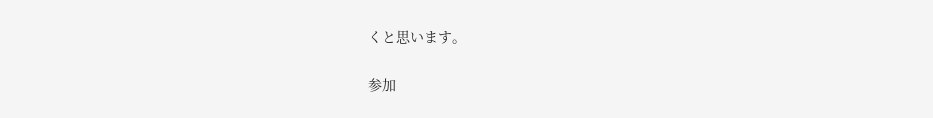くと思います。

参加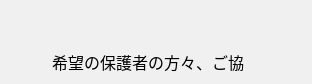希望の保護者の方々、ご協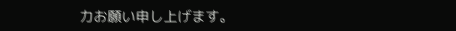力お願い申し上げます。